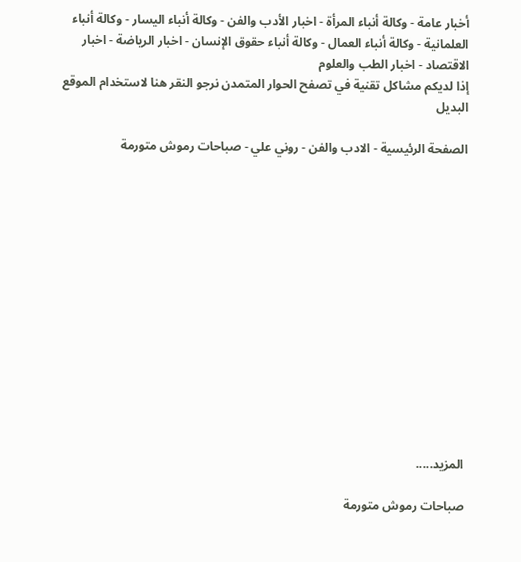أخبار عامة - وكالة أنباء المرأة - اخبار الأدب والفن - وكالة أنباء اليسار - وكالة أنباء العلمانية - وكالة أنباء العمال - وكالة أنباء حقوق الإنسان - اخبار الرياضة - اخبار الاقتصاد - اخبار الطب والعلوم
إذا لديكم مشاكل تقنية في تصفح الحوار المتمدن نرجو النقر هنا لاستخدام الموقع البديل

الصفحة الرئيسية - الادب والفن - روني علي - صباحات رموش متورمة














المزيد.....

صباحات رموش متورمة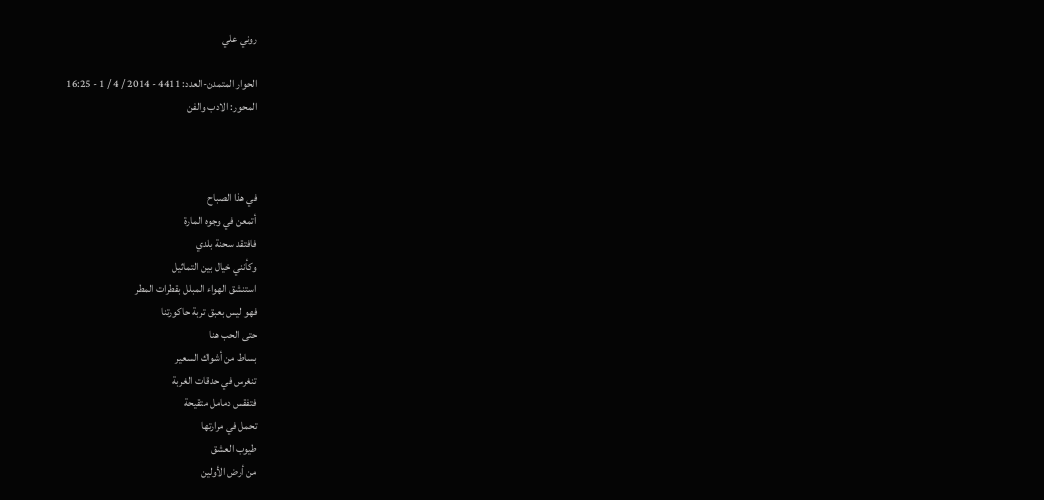روني علي

الحوار المتمدن-العدد: 4411 - 2014 / 4 / 1 - 16:25
المحور: الادب والفن



في هذا الصباح
أتمعن في وجوه المارة
فافتقد سحنة بلدي
وكأنني خيال بين التماثيل
استنشق الهواء المبلل بقطرات المطر
فهو ليس بعبق تربة حاكورتنا
حتى الحب هنا
بساط من أشواك السعير
تنغرس في حدقات الغربة
فتفقس دمامل متقيحة
تحمل في مرارتها
طيوب العشق
من أرض الأولين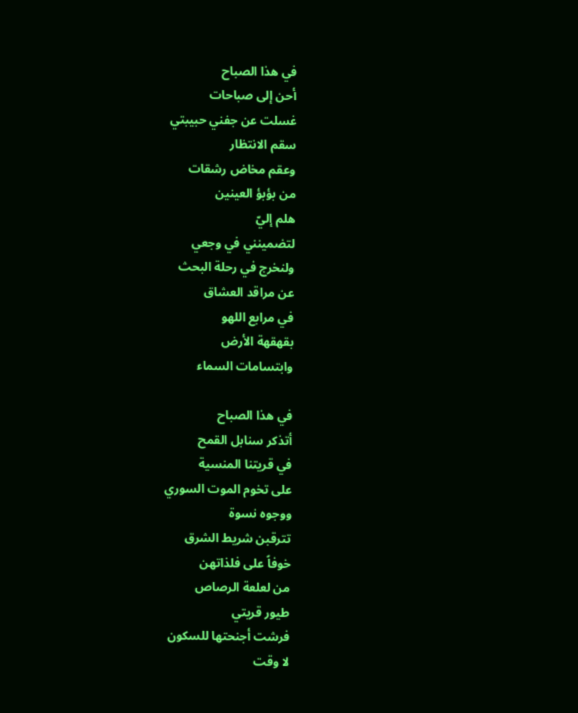في هذا الصباح
أحن إلى صباحات
غسلت عن جفني حبيبتي
سقم الانتظار
وعقم مخاض رشقات
من بؤبؤ العينين
هلم إليّ
لتضمينني في وجعي
ولنخرج في رحلة البحث
عن مراقد العشاق
في مرابع اللهو
بقهقهة الأرض
وابتسامات السماء

في هذا الصباح
أتذكر سنابل القمح
في قريتنا المنسية
على تخوم الموت السوري
ووجوه نسوة
تترقبن شريط الشرق
خوفاً على فلذاتهن
من لعلعة الرصاص
طيور قريتي
فرشت أجنحتها للسكون
لا وقت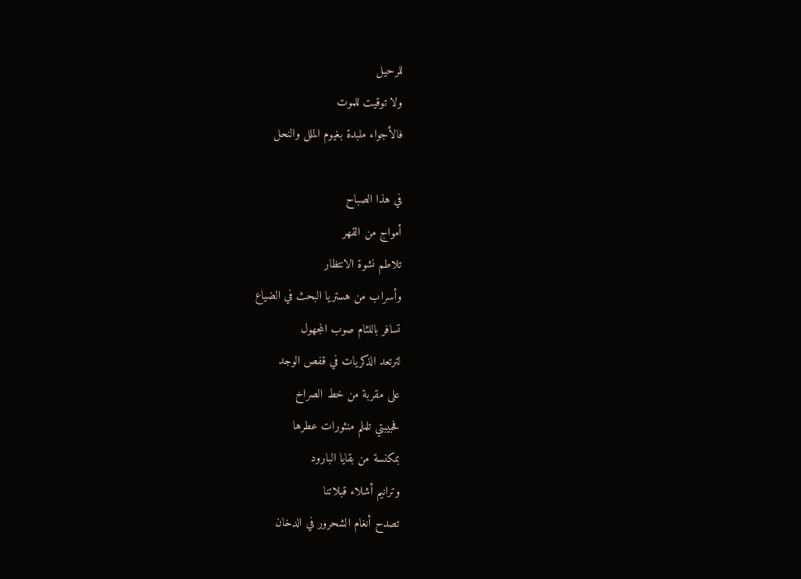للرحيل
ولا توقيت للموت
فالأجواء ملبدة بغيوم الملل والنحل

في هذا الصباح
أمواج من القهر
تلاطم نشوة الانتظار
وأسراب من هستريا البحث في الضياع
تسافر باللثام صوب المجهول
لترتعد الذكريات في قفص الوجد
على مقربة من خط الصراخ
فحبيبتي تلملم منثورات عطرها
بمكنسة من بقايا البارود
وترانيم أشلاء قبلاتنا
تصدح أنغام الشحرور في الدخان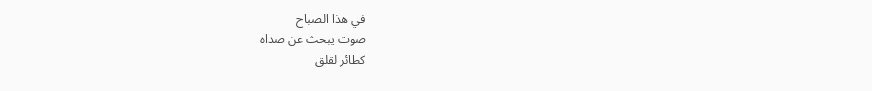في هذا الصباح
صوت يبحث عن صداه
كطائر لقلق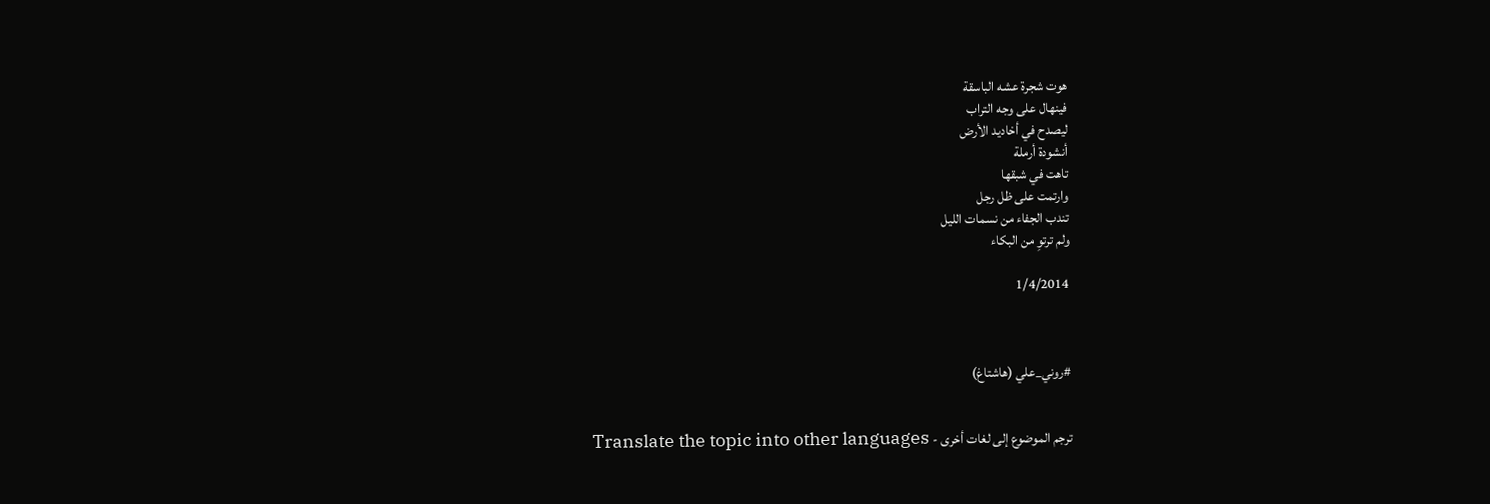هوت شجرة عشه الباسقة
فينهال على وجه التراب
ليصدح في أخاديد الأرض
أنشودة أرملة
تاهت في شبقها
وارتمت على ظل رجل
تندب الجفاء من نسمات الليل
ولم ترتوِ من البكاء

1/4/2014



#روني_علي (هاشتاغ)


ترجم الموضوع إلى لغات أخرى - Translate the topic into other languages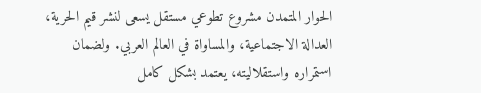الحوار المتمدن مشروع تطوعي مستقل يسعى لنشر قيم الحرية، العدالة الاجتماعية، والمساواة في العالم العربي. ولضمان استمراره واستقلاليته، يعتمد بشكل كامل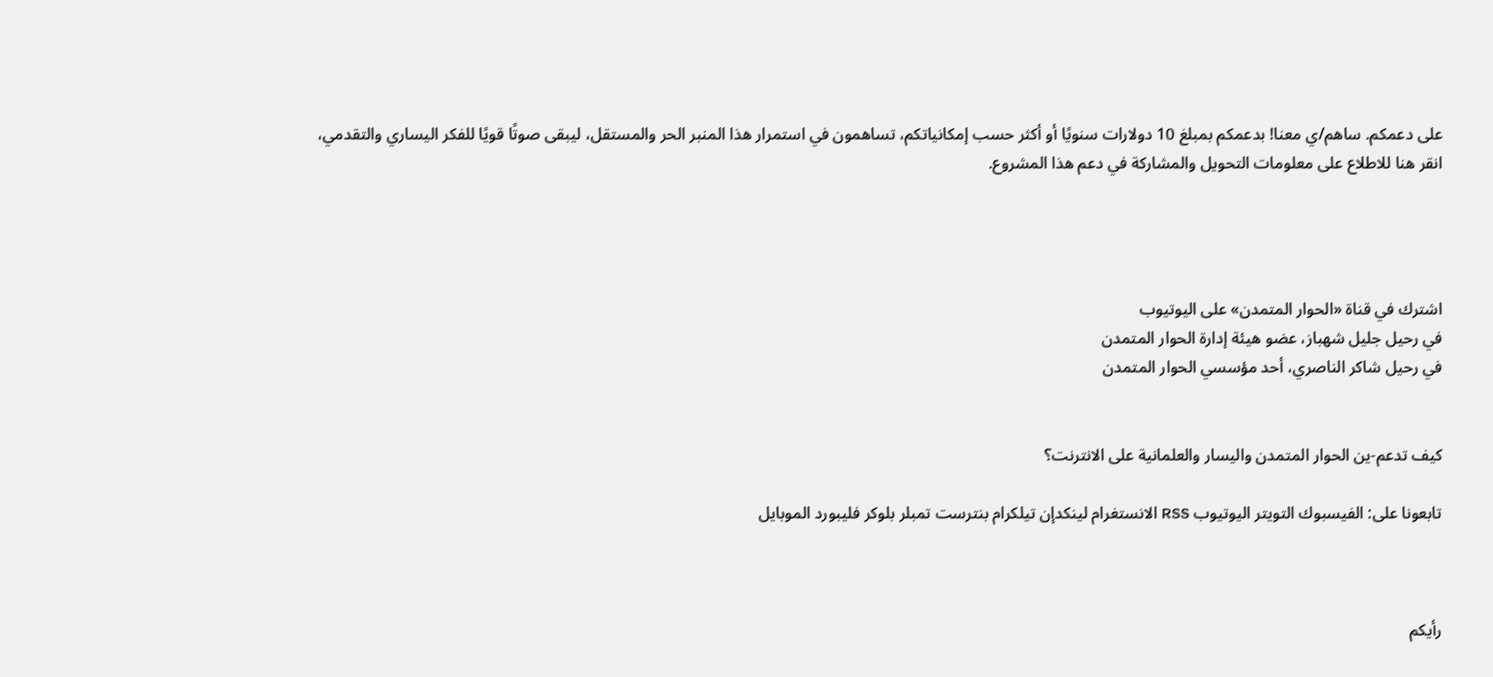على دعمكم. ساهم/ي معنا! بدعمكم بمبلغ 10 دولارات سنويًا أو أكثر حسب إمكانياتكم، تساهمون في استمرار هذا المنبر الحر والمستقل، ليبقى صوتًا قويًا للفكر اليساري والتقدمي، انقر هنا للاطلاع على معلومات التحويل والمشاركة في دعم هذا المشروع.




اشترك في قناة «الحوار المتمدن» على اليوتيوب
في رحيل جليل شهباز، عضو هيئة إدارة الحوار المتمدن
في رحيل شاكر الناصري، أحد مؤسسي الحوار المتمدن


كيف تدعم-ين الحوار المتمدن واليسار والعلمانية على الانترنت؟

تابعونا على: الفيسبوك التويتر اليوتيوب RSS الانستغرام لينكدإن تيلكرام بنترست تمبلر بلوكر فليبورد الموبايل



رأيكم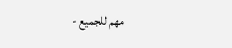مهم للجميع -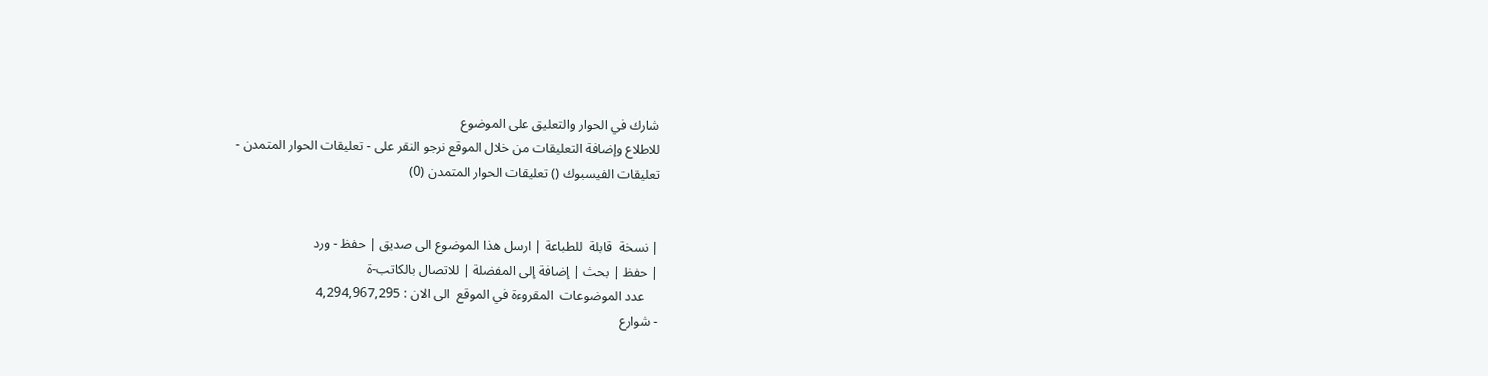شارك في الحوار والتعليق على الموضوع
للاطلاع وإضافة التعليقات من خلال الموقع نرجو النقر على - تعليقات الحوار المتمدن -
تعليقات الفيسبوك () تعليقات الحوار المتمدن (0)


| نسخة  قابلة  للطباعة | ارسل هذا الموضوع الى صديق | حفظ - ورد
| حفظ | بحث | إضافة إلى المفضلة | للاتصال بالكاتب-ة
    عدد الموضوعات  المقروءة في الموقع  الى الان : 4,294,967,295
- شوارع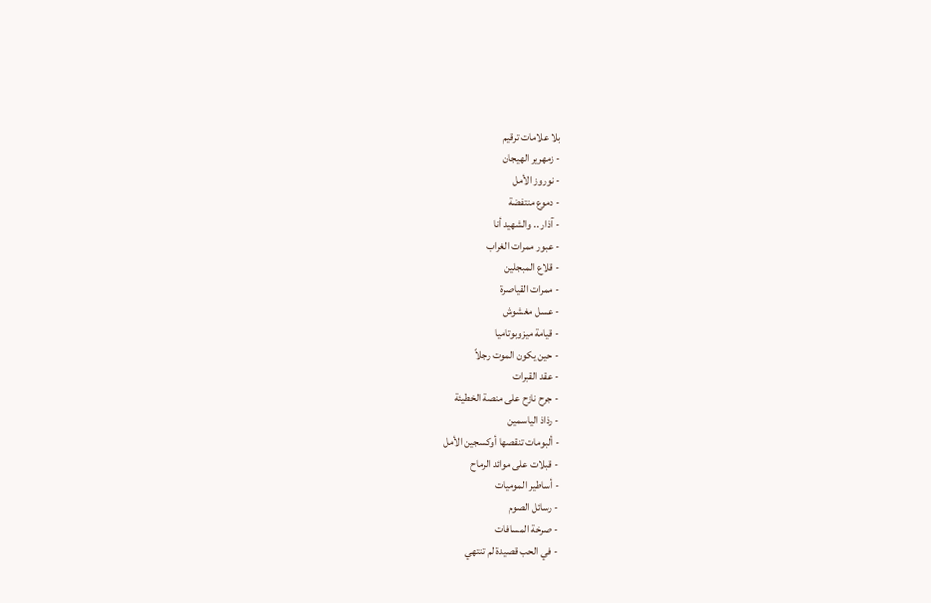بلا علامات ترقيم
- زمهرير الهيجان
- نوروز الأمل
- دموع منتفضة
- آذار .. والشهيد أنا
- عبور ممرات الغراب
- قلاع المبجلين
- ممرات القياصرة
- عسل مغشوش
- قيامة ميزوبوتاميا
- حين يكون الموت رجلاً
- عقد القبرات
- جرح نازح على منصة الخطيئة
- رذاذ الياسمين
- ألبومات تنقصها أوكسجين الأمل
- قبلات على موائد الرماح
- أساطير الموميات
- رسائل الصوم
- صرخة المسافات
- في الحب قصيدة لم تنتهي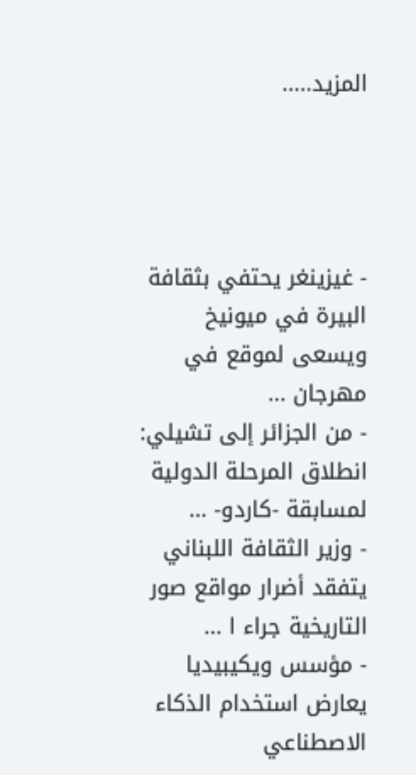المزيد.....




- غيزينغر يحتفي بثقافة البيرة في ميونيخ ويسعى لموقع في مهرجان ...
- من الجزائر إلى تشيلي: انطلاق المرحلة الدولية لمسابقة -كاردو- ...
- وزير الثقافة اللبناني يتفقد أضرار مواقع صور التاريخية جراء ا ...
- مؤسس ويكيبيديا يعارض استخدام الذكاء الاصطناعي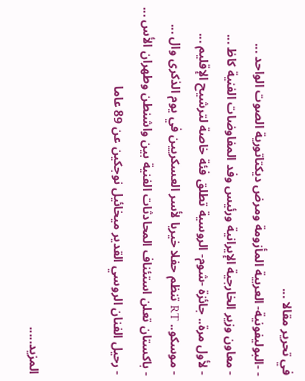في تحرير مقالا ...
- -البوليفونية- العربية المأزومة ومرض ديكتاتورية الصوت الواحد ...
- معاون وزير الخارجية الإيرانية ورئيس وفد المفاوضات الفنية كاظ ...
- لأول مرة.. جائزة -شوم- الروسية تطلق فئة خاصة لترشيح الإقليم ...
- موسكو.. RT تنظم حفلا خيريا لأسر العسكريين في يوم الذكرى وال ...
- باكستان تعلن استئناف المحادثات الفنية بين واشنطن وطهران الأس ...
- رحيل الفنان الروسي القدير ميخائيل نوجكين عن 89 عاما


المزيد.....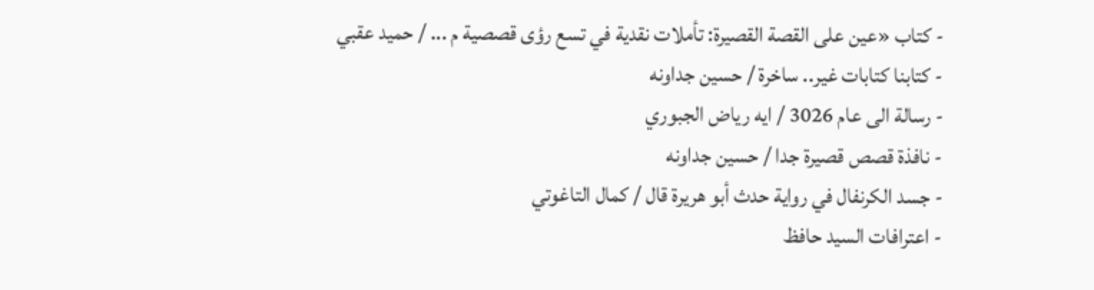- كتاب «عين على القصة القصيرة: تأملات نقدية في تسع رؤى قصصية م ... / حميد عقبي
- كتابنا كتابات غير.. ساخرة / حسين جداونه
- رسالة الى عام 3026 / ايه رياض الجبوري
- نافذة قصص قصيرة جدا / حسين جداونه
- جسد الكرنفال في رواية حدث أبو هريرة قال / كمال التاغوتي
- اعترافات السيد حافظ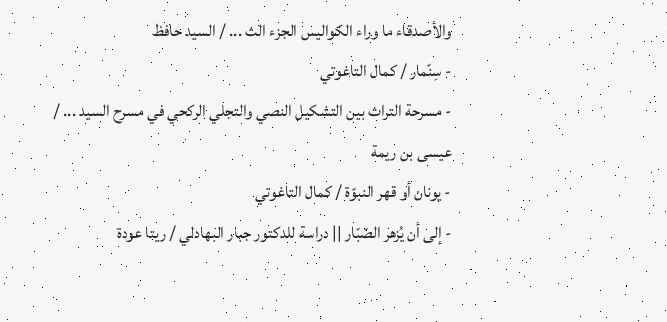والأصدقاء ما وراء الكواليس الجزء الث ... / السيد حافظ
- سِنّمار / كمال التاغوتي
- مسرحة التراث بين التشكيل النصي والتجلي الركحي في مسرح السيد ... / عيسى بن ريمة
- يونان أو قهر النبوّة / كمال التاغوتي
- إلى أن يُزهر الصّبّار || دراسة للدكتور جبار البهادلي / ريتا عودة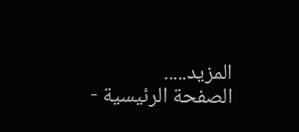المزيد.....
الصفحة الرئيسية -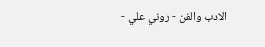الادب والفن - روني علي -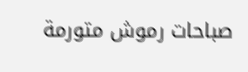صباحات رموش متورمة